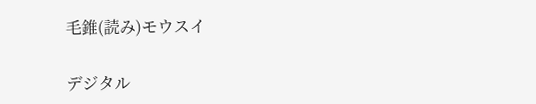毛錐(読み)モウスイ

デジタル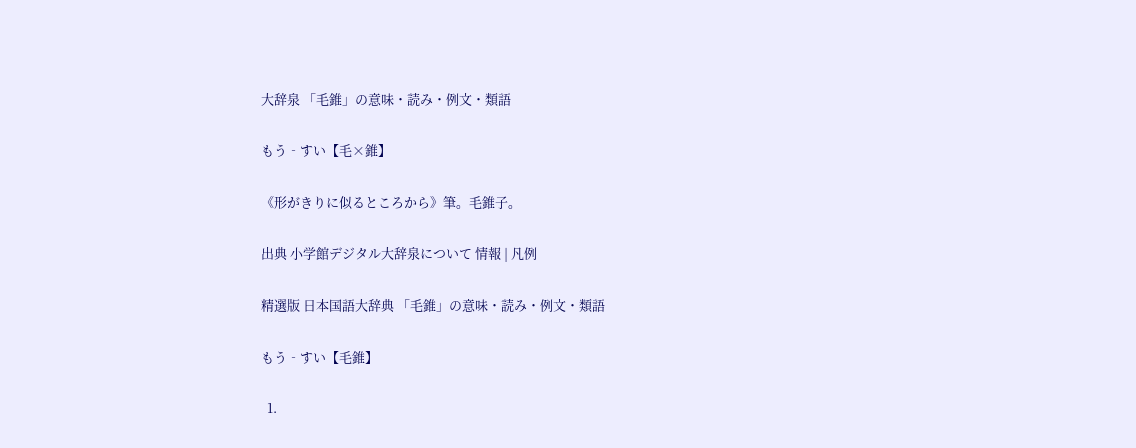大辞泉 「毛錐」の意味・読み・例文・類語

もう‐すい【毛×錐】

《形がきりに似るところから》筆。毛錐子。

出典 小学館デジタル大辞泉について 情報 | 凡例

精選版 日本国語大辞典 「毛錐」の意味・読み・例文・類語

もう‐すい【毛錐】

  1.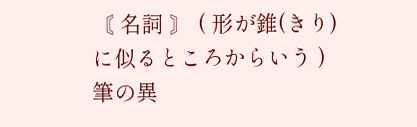〘 名詞 〙 ( 形が錐(きり)に似るところからいう ) 筆の異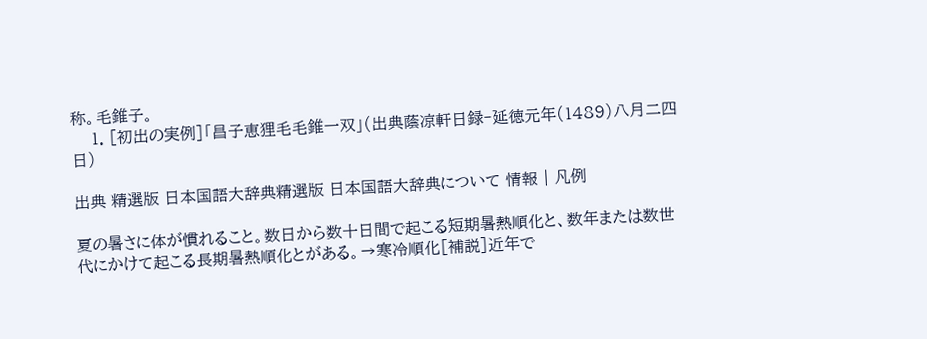称。毛錐子。
    1. [初出の実例]「昌子恵狸毛毛錐一双」(出典蔭凉軒日録‐延徳元年(1489)八月二四日)

出典 精選版 日本国語大辞典精選版 日本国語大辞典について 情報 | 凡例

夏の暑さに体が慣れること。数日から数十日間で起こる短期暑熱順化と、数年または数世代にかけて起こる長期暑熱順化とがある。→寒冷順化[補説]近年で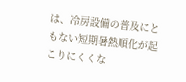は、冷房設備の普及にともない短期暑熱順化が起こりにくくな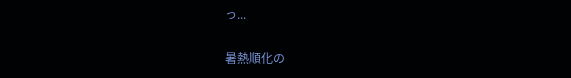っ...

暑熱順化の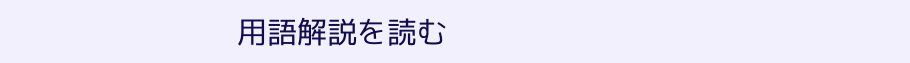用語解説を読む